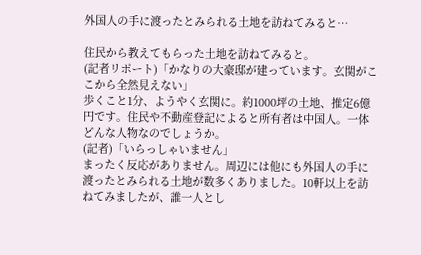外国人の手に渡ったとみられる土地を訪ねてみると…

住民から教えてもらった土地を訪ねてみると。
(記者リポート)「かなりの大豪邸が建っています。玄関がここから全然見えない」
歩くこと1分、ようやく玄関に。約1000坪の土地、推定6億円です。住民や不動産登記によると所有者は中国人。一体どんな人物なのでしょうか。
(記者)「いらっしゃいません」
まったく反応がありません。周辺には他にも外国人の手に渡ったとみられる土地が数多くありました。10軒以上を訪ねてみましたが、誰一人とし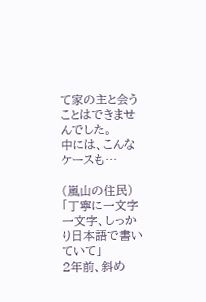て家の主と会うことはできませんでした。
中には、こんなケースも…

(嵐山の住民)「丁寧に一文字一文字、しっかり日本語で書いていて」
2年前、斜め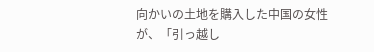向かいの土地を購入した中国の女性が、「引っ越し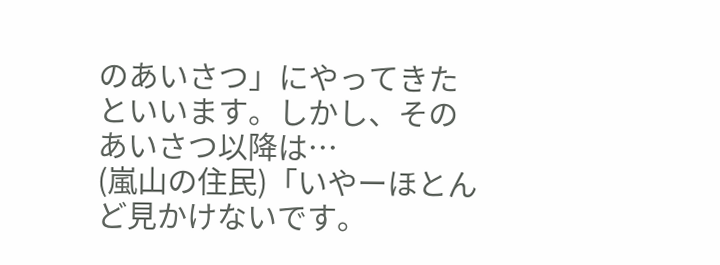のあいさつ」にやってきたといいます。しかし、そのあいさつ以降は…
(嵐山の住民)「いやーほとんど見かけないです。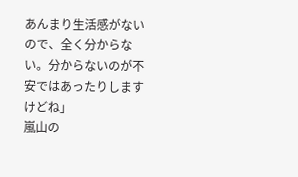あんまり生活感がないので、全く分からない。分からないのが不安ではあったりしますけどね」
嵐山の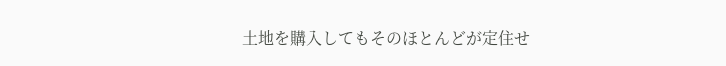土地を購入してもそのほとんどが定住せ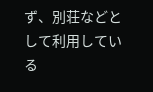ず、別荘などとして利用している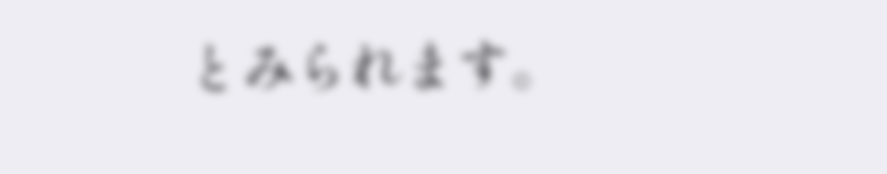とみられます。